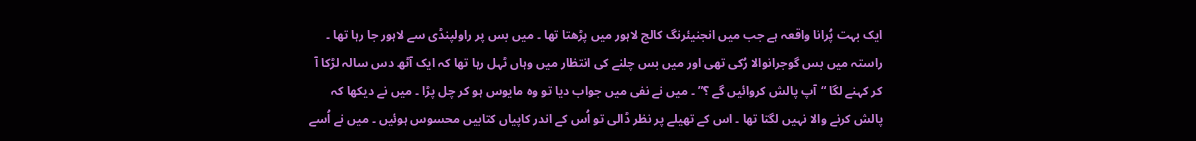ایک بہت پُرانا واقعہ ہے جب میں انجنیئرنگ کالج لاہور میں پڑھتا تھا ۔ میں بس پر راولپنڈی سے لاہور جا رہا تھا ۔ راستہ میں بس گوجرانوالا رُکی تھی اور میں بس چلنے کی انتظار میں وہاں ٹہل رہا تھا کہ ایک آٹھ دس سالہ لڑکا آ کر کہنے لگا “آپ پالش کروائیں گے ؟” ۔ میں نے نفی میں جواب دیا تو وہ مایوس ہو کر چل پڑا ۔ میں نے دیکھا کہ پالش کرنے والا نہیں لگتا تھا ۔ اس کے تھیلے پر نظر ڈالی تو اُس کے اندر کاپیاں کتابیں محسوس ہوئیں ۔ میں نے اُسے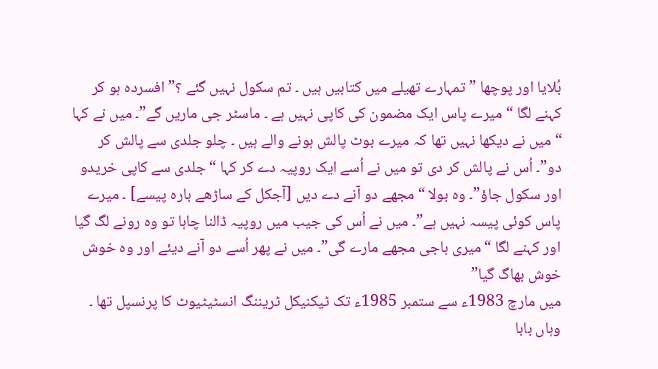بُلایا اور پوچھا ” تمہارے تھیلے میں کتابیں ہیں ۔ تم سکول نہیں گئے ؟” افسردہ ہو کر کہنے لگا “میرے پاس ایک مضمون کی کاپی نہیں ہے ۔ ماسٹر جی ماریں گے”۔ میں نے کہا “میں نے دیکھا نہیں تھا کہ میرے بوٹ پالش ہونے والے ہیں ۔ چلو جلدی سے پالش کر دو”۔ اُس نے پالش کر دی تو میں نے اُسے ایک روپیہ دے کر کہا “جلدی سے کاپی خریدو اور سکول جاؤ”۔ وہ بولا “مجھے دو آنے دے دیں [آجکل کے ساڑھے بارہ پیسے] ۔ میرے پاس کوئی پیسہ نہیں ہے”۔ میں نے اُس کی جیب میں روپیہ ڈالنا چاہا تو وہ رونے لگ گیا اور کہنے لگا “میری باجی مجھے مارے گی”۔ میں نے پھر اُسے دو آنے دیئے اور وہ خوش خوش بھاگ گیا”
میں مارچ 1983ء سے ستمبر 1985ء تک ٹیکنیکل ٹریننگ انسٹیٹیوٹ کا پرنسپل تھا ۔ وہاں بابا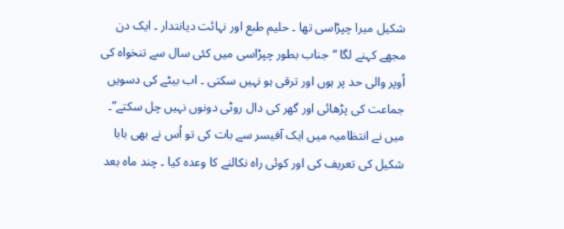شکیل میرا چپڑاسی تھا ۔ حلیم طبع اور نہائت دیانتدار ۔ ایک دن مجھے کہنے لگا “جناب بطور چپڑاسی میں کئی سال سے تنخواہ کی اُوپر والی حد پر ہوں اور ترقی ہو نہیں سکتی ۔ اب بیٹے کی دسویں جماعت کی پڑھائی اور گھر کی دال روٹی دونوں نہیں چل سکتے”۔ میں نے انتظامیہ میں ایک آفیسر سے بات کی تو اُس نے بھی بابا شکیل کی تعریف کی اور کوئی راہ نکالنے کا وعدہ کیا ۔ چند ماہ بعد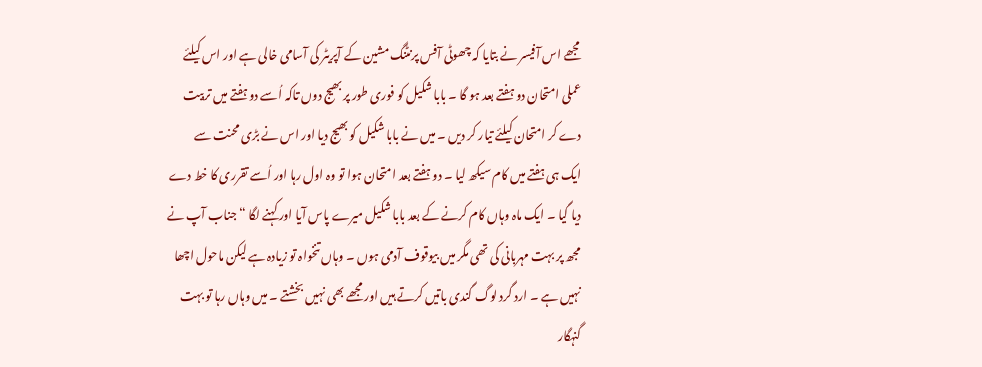مجھے اس آفیسر نے بتایا کہ چھوٹی آفس پرنٹنگ مشین کے آپریٹر کی آسامی خالی ہے اور اس کیلئے عملی امتحان دو ہفتے بعد ہو گا ۔ بابا شکیل کو فوری طور پر بھیج دوں تاکہ اُسے دو ہفتے میں تربیت دے کر امتحان کیلئے تیار کر دیں ۔ میں نے بابا شکیل کو بھیج دیا اور اس نے بڑی محنت سے ایک ہی ہفتے میں کام سیکھ لیا ۔ دو ہفتے بعد امتحان ہوا تو وہ اول رہا اور اُسے تقرری کا خط دے دیا گیا ۔ ایک ماہ وہاں کام کرنے کے بعد بابا شکیل میرے پاس آیا اور کہنے لگا “جناب آپ نے مجھ پر بہت مہربانی کی تھی مگر میں بیوقوف آدمی ہوں ۔ وہاں تنخواہ تو زیادہ ہے لیکن ماحول اچھا نہیں ہے ۔ ارد گرد لوگ گندی باتیں کرتے ہیں اور مجھے بھی نہیں بخشتے ۔ میں وہاں رہا تو بہت گنہگار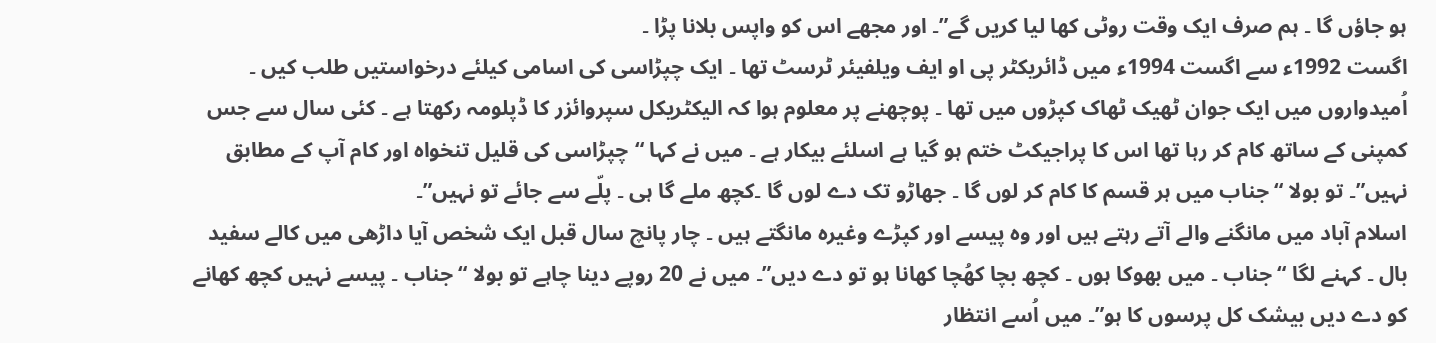ہو جاؤں گا ۔ ہم صرف ایک وقت روٹی کھا لیا کریں گے”۔ اور مجھے اس کو واپس بلانا پڑا ۔
اگست 1992ء سے اگست 1994ء میں ڈائریکٹر پی او ایف ویلفیئر ٹرسٹ تھا ۔ ایک چپڑاسی کی اسامی کیلئے درخواستیں طلب کیں ۔ اُمیدواروں میں ایک جوان ٹھیک ٹھاک کپڑوں میں تھا ۔ پوچھنے پر معلوم ہوا کہ الیکٹریکل سپروائزر کا ڈپلومہ رکھتا ہے ۔ کئی سال سے جس کمپنی کے ساتھ کام کر رہا تھا اس کا پراجیکٹ ختم ہو گیا ہے اسلئے بیکار ہے ۔ میں نے کہا “چپڑاسی کی قلیل تنخواہ اور کام آپ کے مطابق نہیں”۔ تو بولا “جناب میں ہر قسم کا کام کر لوں گا ۔ جھاڑو تک دے لوں گا ۔کچھ ملے گا ہی ۔ پلّے سے جائے تو نہیں”۔
اسلام آباد میں مانگنے والے آتے رہتے ہیں اور وہ پیسے اور کپڑے وغیرہ مانگتے ہیں ۔ چار پانچ سال قبل ایک شخص آیا داڑھی میں کالے سفید بال ۔ کہنے لگا “جناب ۔ میں بھوکا ہوں ۔ کچھ بچا کھُچا کھانا ہو تو دے دیں”۔ میں نے 20 روپے دینا چاہے تو بولا “جناب ۔ پیسے نہیں کچھ کھانے کو دے دیں بیشک کل پرسوں کا ہو”۔ میں اُسے انتظار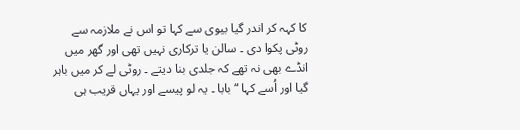کا کہہ کر اندر گیا بیوی سے کہا تو اس نے ملازمہ سے روٹی پکوا دی ۔ سالن یا ترکاری نہیں تھی اور گھر میں انڈے بھی نہ تھے کہ جلدی بنا دیتے ۔ روٹی لے کر میں باہر گیا اور اُسے کہا “بابا ۔ یہ لو پیسے اور یہاں قریب ہی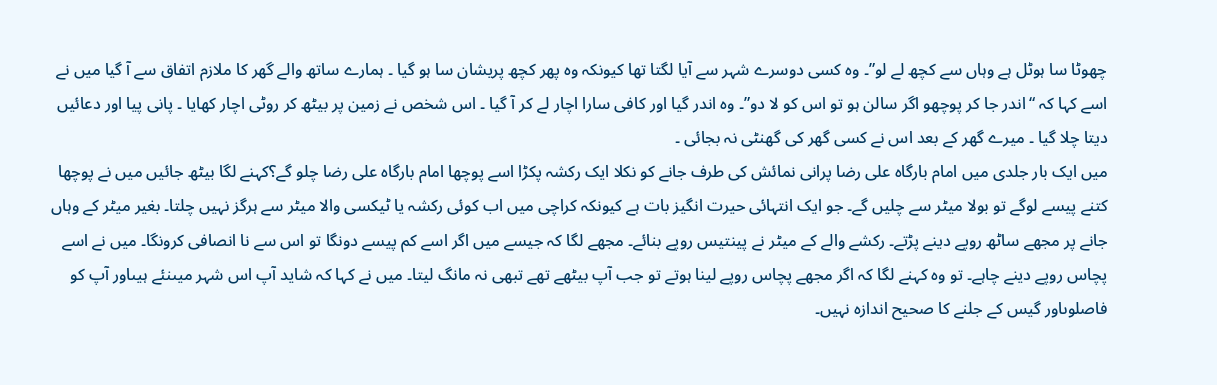چھوٹا سا ہوٹل ہے وہاں سے کچھ لے لو”۔ وہ کسی دوسرے شہر سے آیا لگتا تھا کیونکہ وہ پھر کچھ پریشان سا ہو گیا ۔ ہمارے ساتھ والے گھر کا ملازم اتفاق سے آ گیا میں نے اسے کہا کہ “اندر جا کر پوچھو اگر سالن ہو تو اس کو لا دو”۔ وہ اندر گیا اور کافی سارا اچار لے کر آ گیا ۔ اس شخص نے زمین پر بیٹھ کر روٹی اچار کھایا ۔ پانی پیا اور دعائیں دیتا چلا گیا ۔ میرے گھر کے بعد اس نے کسی گھر کی گھنٹی نہ بجائی ۔
میں ایک بار جلدی میں امام بارگاہ علی رضا پرانی نمائش کی طرف جانے کو نکلا ایک رکشہ پکڑا اسے پوچھا امام بارگاہ علی رضا چلو گے؟کہنے لگا بیٹھ جائیں میں نے پوچھا کتنے پیسے لوگے تو بولا میٹر سے چلیں گے۔ جو ایک انتہائی حیرت انگیز بات ہے کیونکہ کراچی میں اب کوئی رکشہ یا ٹیکسی والا میٹر سے ہرگز نہیں چلتا۔ بغیر میٹر کے وہاں جانے پر مجھے ساٹھ روپے دینے پڑتے۔ رکشے والے کے میٹر نے پینتیس روپے بنائے۔ مجھے لگا کہ جیسے میں اگر اسے کم پیسے دونگا تو اس سے نا انصافی کرونگا۔ میں نے اسے پچاس روپے دینے چاہے۔ تو وہ کہنے لگا کہ اگر مجھے پچاس روپے لینا ہوتے تو جب آپ بیٹھے تھے تبھی نہ مانگ لیتا۔ میں نے کہا کہ شاید آپ اس شہر میںنئے ہیںاور آپ کو فاصلوںاور گیس کے جلنے کا صحیح اندازہ نہیں۔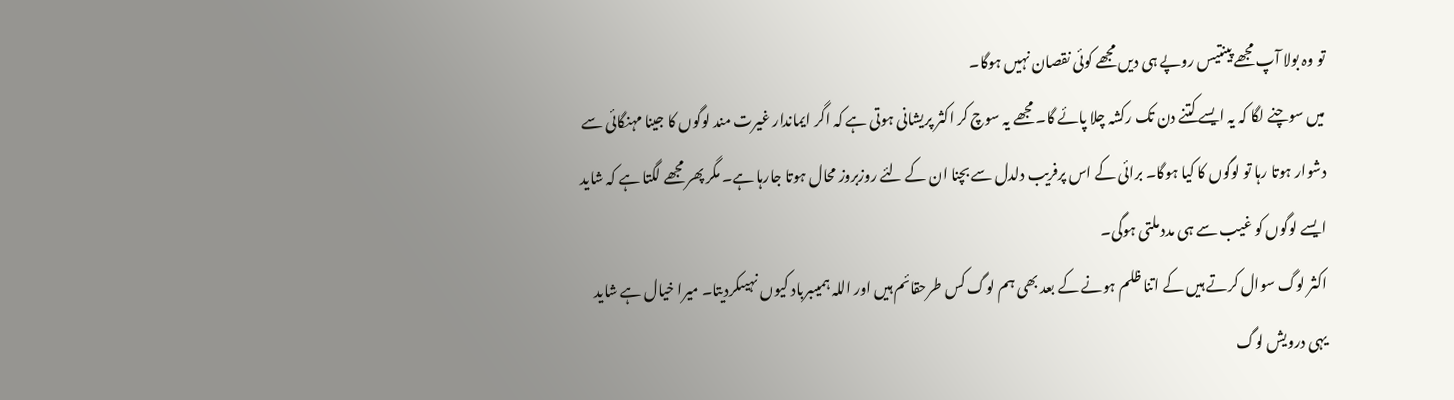تو وہ بولا آپ مجھے پینتیس روپے ہی دیں مجھے کوئی نقصان نہیں ہوگا۔
میں سوچنے لگا کہ یہ ایسے کتنے دن تک رکشہ چلا پائے گا۔ مجھے یہ سوچ کر اکثر پریشانی ہوتی ہے کہ اگر ایماندار غیرت مند لوگوں کا جینا مہنگائی سے دشوار ہوتا رہا تو لوگوں کا کیا ہوگا۔ برائی کے اس پرفریب دلدل سے بچنا ان کے لئے روزبروز محال ہوتا جارہا ہے۔ مگر پھر مجھے لگتا ہے کہ شاید ایسے لوگوں کو غیب سے ہی مدد ملتی ہوگی۔
اکثر لوگ سوال کرتے ہیں کے اتنا ظلم ہونے کے بعد بھی ہم لوگ کس طرحقائم ہیں اور اللہ ہمیںبرباد کیوں نہیںکردیتا۔ میرا خیال ہے شاید یہی درویش لوگ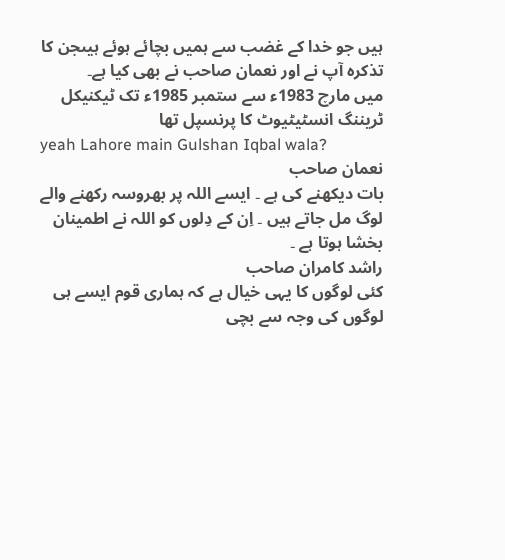ہیں جو خدا کے غضب سے ہمیں بچائے ہوئے ہیںجن کا تذکرہ آپ نے اور نعمان صاحب نے بھی کیا ہے۔
میں مارچ 1983ء سے ستمبر 1985ء تک ٹیکنیکل ٹریننگ انسٹیٹیوٹ کا پرنسپل تھا
yeah Lahore main Gulshan Iqbal wala?
نعمان صاحب
بات دیکھنے کی ہے ۔ ایسے اللہ پر بھروسہ رکھنے والے لوگ مل جاتے ہیں ۔ اِن کے دِلوں کو اللہ نے اطمینان بخشا ہوتا ہے ۔
راشد کامران صاحب
کئی لوگوں کا یہی خیال ہے کہ ہماری قوم ایسے ہی لوگوں کی وجہ سے بچی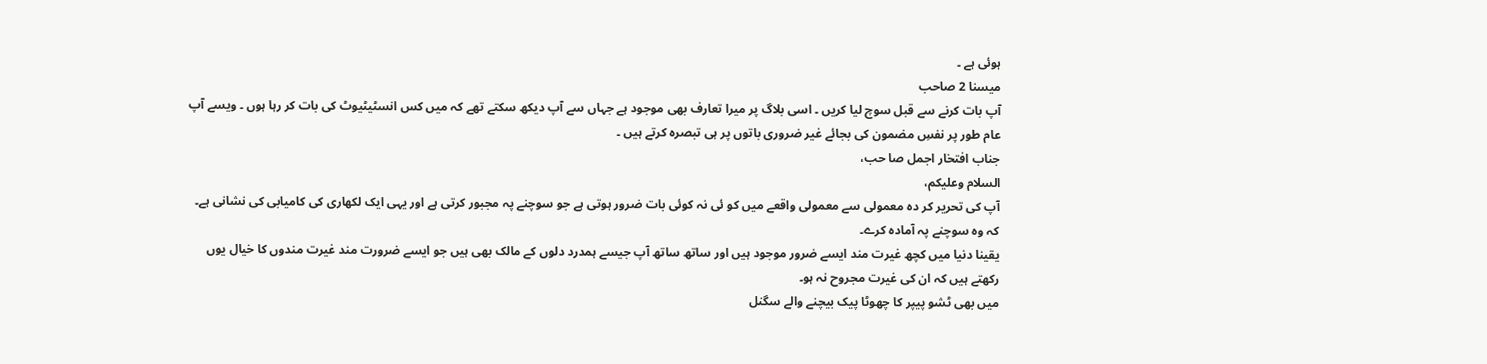ہوئی ہے ۔
میسنا 2 صاحب
آپ بات کرنے سے قبل سوچ لیا کریں ۔ اسی بلاگ پر میرا تعارف بھی موجود ہے جہاں سے آپ دیکھ سکتے تھے کہ میں کس انسٹیٹیوٹ کی بات کر رہا ہوں ۔ ویسے آپ عام طور پر نفسِ مضمون کی بجائے غیر ضروری باتوں پر ہی تبصرہ کرتے ہیں ۔
جناب افتخار اجمل صا حب،
السلام وعلیکم،
آپ کی تحریر کر دہ معمولی سے معمولی واقعے میں کو ئی نہ کوئی بات ضرور ہوتی ہے جو سوچنے پہ مجبور کرتی ہے اور یہی ایک لکھاری کی کامیابی کی نشانی ہے۔ کہ وہ سوچنے پہ آمادہ کرے۔
یقینا دنیا میں کچھ غیرت مند ایسے ضرور موجود ہیں اور ساتھ ساتھ آپ جیسے ہمدرد دلوں کے مالک بھی ہیں جو ایسے ضرورت مند غیرت مندوں کا خیال یوں رکھتے ہیں کہ ان کی غیرت مجروح نہ ہو۔
میں بھی ٹشو پیپر کا چھوٹا پیک بیچنے والے سگنل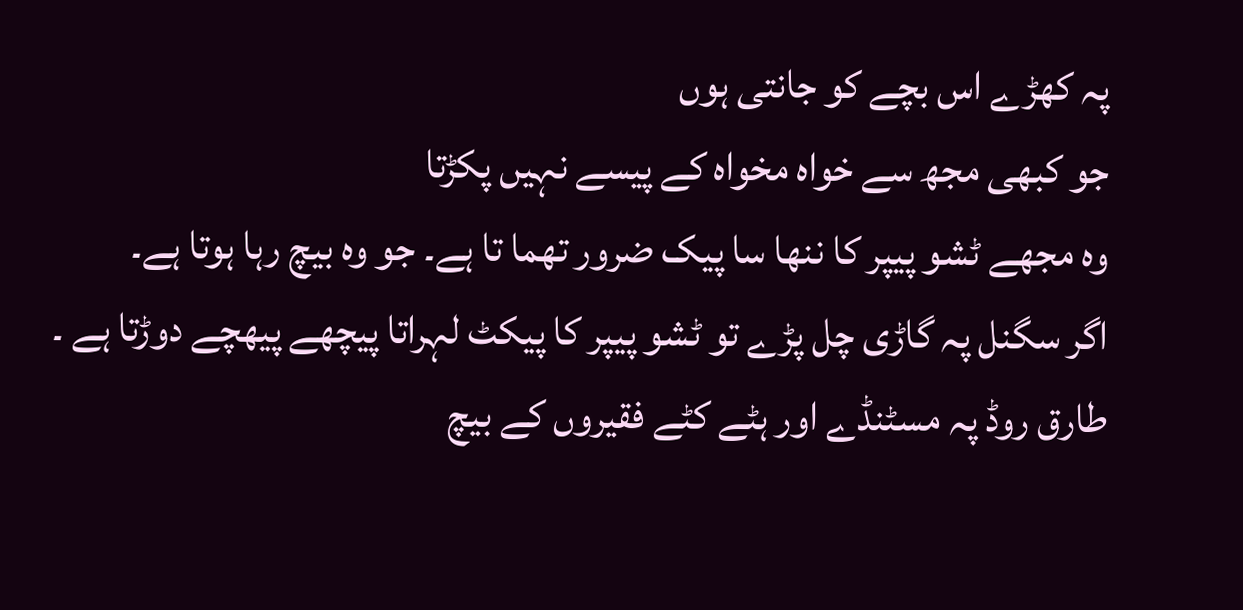پہ کھڑے اس بچے کو جانتی ہوں
جو کبھی مجھ سے خواہ مخواہ کے پیسے نہیں پکڑتا
وہ مجھے ٹشو پیپر کا ننھا سا پیک ضرور تھما تا ہے۔ جو وہ بیچ رہا ہوتا ہے۔
اگر سگنل پہ گاڑی چل پڑے تو ٹشو پیپر کا پیکٹ لہراتا پیچھے پیھچے دوڑتا ہے ۔
طارق روڈ پہ مسٹنڈے اور ہٹے کٹے فقیروں کے بیچ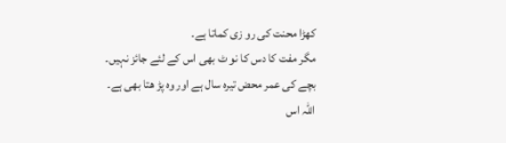کھڑا محنت کی رو زی کماتا ہے۔
مگر مفت کا دس کا نو ٹ بھی اس کے لئے جائز نہیں۔
بچے کی عمر محض تیرہ سال ہے اور وہ پڑ ھتا بھی ہے۔
اللہ اس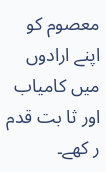معصوم کو اپنے ارادوں میں کامیاب اور ثا بت قدم ر کھے۔